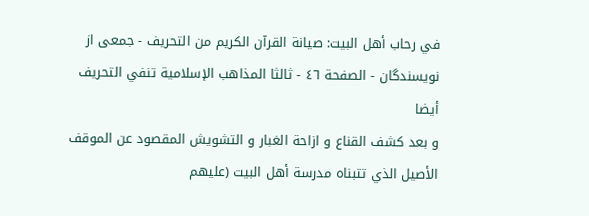في رحاب أهل البيت: صيانة القرآن الكريم من التحريف - جمعى از نويسندگان - الصفحة ٤٦ - ثالثا المذاهب الإسلامية تنفي التحريف أيضا
و بعد كشف القناع و ازاحة الغبار و التشويش المقصود عن الموقف الأصيل الذي تتبناه مدرسة أهل البيت (عليهم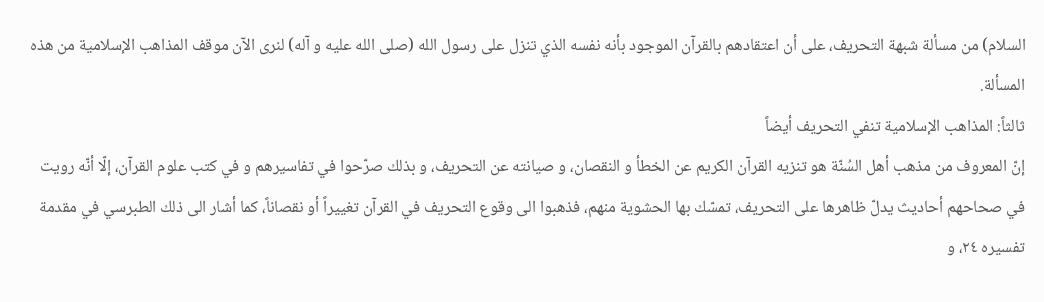السلام) من مسألة شبهة التحريف، على أن اعتقادهم بالقرآن الموجود بأنه نفسه الذي تنزل على رسول الله (صلى الله عليه و آله) لنرى الآن موقف المذاهب الإسلامية من هذه المسألة.
ثالثاً: المذاهب الإسلامية تنفي التحريف أيضاً
إنّ المعروف من مذهب أهل السُنّة هو تنزيه القرآن الكريم عن الخطأ و النقصان، و صيانته عن التحريف، و بذلك صرّحوا في تفاسيرهم و في كتب علوم القرآن، إلّا أنّه رويت في صحاحهم أحاديث يدلّ ظاهرها على التحريف، تمسّك بها الحشوية منهم، فذهبوا الى وقوع التحريف في القرآن تغييراً أو نقصاناً، كما أشار الى ذلك الطبرسي في مقدمة تفسيره ٢٤، و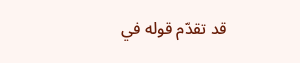قد تقدّم قوله في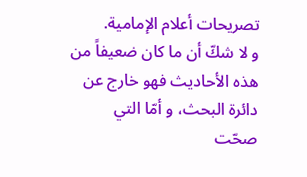تصريحات أعلام الإمامية.
و لا شكّ أن ما كان ضعيفاً من هذه الأحاديث فهو خارج عن دائرة البحث، و أمّا التي صحّت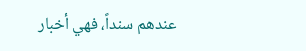عندهم سنداً، فهي أخبار